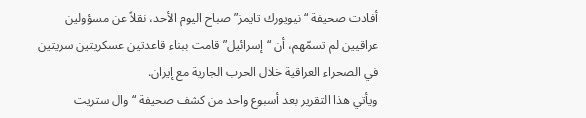أفادت صحيفة “نيويورك تايمز” صباح اليوم الأحد، نقلاً عن مسؤولين عراقيين لم تسمّهم، أن “إسرائيل” قامت ببناء قاعدتين عسكريتين سريتين في الصحراء العراقية خلال الحرب الجارية مع إيران.
ويأتي هذا التقرير بعد أسبوع واحد من كشف صحيفة “وال ستريت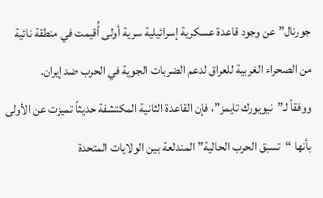جورنال” عن وجود قاعدة عسكرية إسرائيلية سرية أولى أُقيمت في منطقة نائية من الصحراء الغربية للعراق لدعم الضربات الجوية في الحرب ضد إيران.
ووفقاً لـ”نيويورك تايمز”، فإن القاعدة الثانية المكتشفة حديثاً تميزت عن الأولى بأنها “تسبق الحرب الحالية” المندلعة بين الولايات المتحدة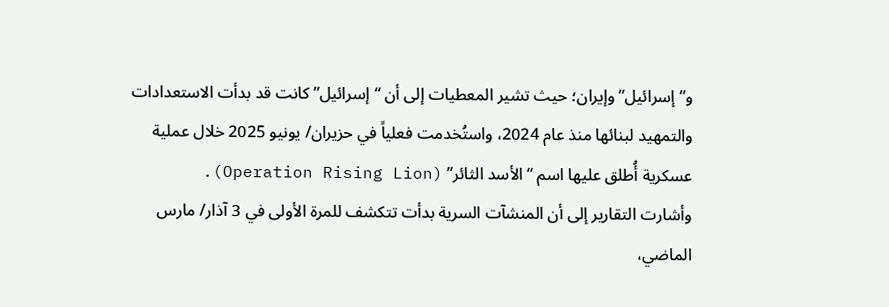و”إسرائيل” وإيران؛ حيث تشير المعطيات إلى أن “إسرائيل” كانت قد بدأت الاستعدادات والتمهيد لبنائها منذ عام 2024، واستُخدمت فعلياً في حزيران/ يونيو 2025 خلال عملية عسكرية أُطلق عليها اسم “الأسد الثائر” (Operation Rising Lion).
وأشارت التقارير إلى أن المنشآت السرية بدأت تتكشف للمرة الأولى في 3 آذار/ مارس الماضي،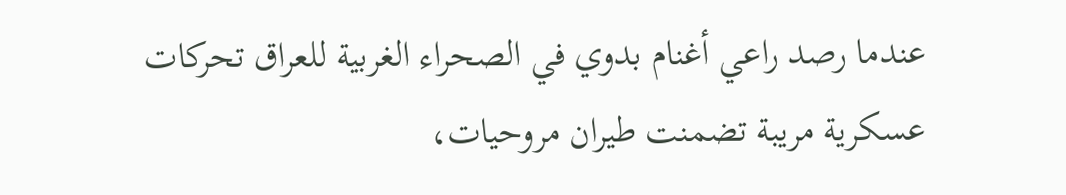عندما رصد راعي أغنام بدوي في الصحراء الغربية للعراق تحركات عسكرية مريبة تضمنت طيران مروحيات،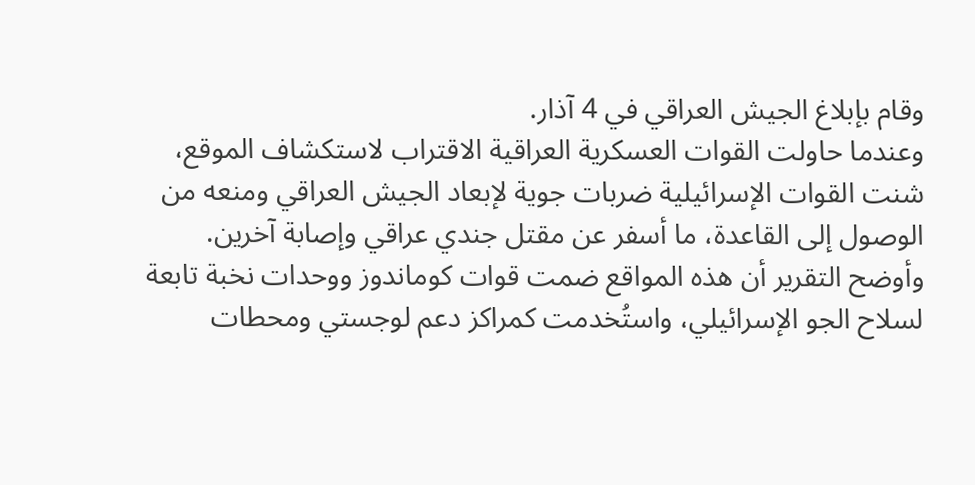وقام بإبلاغ الجيش العراقي في 4 آذار.
وعندما حاولت القوات العسكرية العراقية الاقتراب لاستكشاف الموقع، شنت القوات الإسرائيلية ضربات جوية لإبعاد الجيش العراقي ومنعه من الوصول إلى القاعدة، ما أسفر عن مقتل جندي عراقي وإصابة آخرين.
وأوضح التقرير أن هذه المواقع ضمت قوات كوماندوز ووحدات نخبة تابعة لسلاح الجو الإسرائيلي، واستُخدمت كمراكز دعم لوجستي ومحطات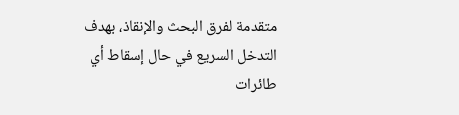متقدمة لفرق البحث والإنقاذ، بهدف التدخل السريع في حال إسقاط أي طائرات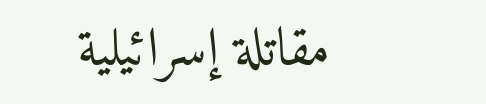مقاتلة إسرائيلية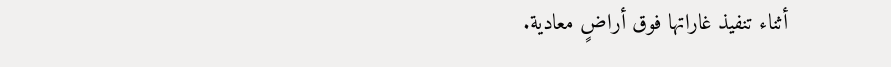أثناء تنفيذ غاراتها فوق أراضٍ معادية.